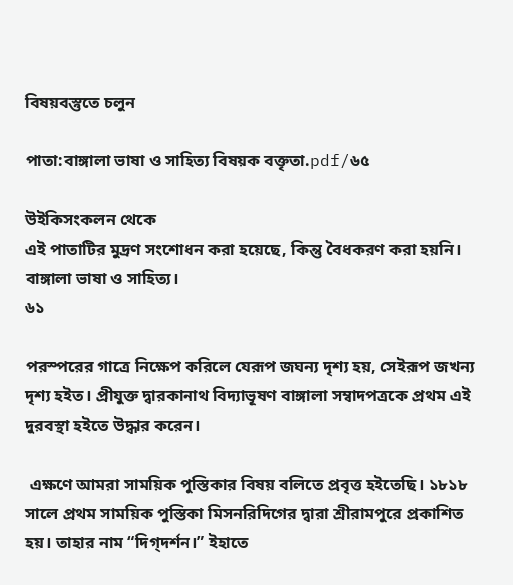বিষয়বস্তুতে চলুন

পাতা:বাঙ্গালা ভাষা ও সাহিত্য বিষয়ক বক্তৃতা.pdf/৬৫

উইকিসংকলন থেকে
এই পাতাটির মুদ্রণ সংশোধন করা হয়েছে, কিন্তু বৈধকরণ করা হয়নি।
বাঙ্গালা ভাষা ও সাহিত্য।
৬১

পরস্পরের গাত্রে নিক্ষেপ করিলে যেরূপ জঘন্য দৃশ্য হয়, সেইরূপ জখন্য দৃশ্য হইত। প্রীযুক্ত দ্বারকানাথ বিদ্যাভূষণ বাঙ্গালা সম্বাদপত্রকে প্রথম এই দুরবস্থা হইতে উদ্ধার করেন।

 এক্ষণে আমরা সাময়িক পুস্তিকার বিষয় বলিতে প্রবৃত্ত হইতেছি। ১৮১৮ সালে প্রথম সাময়িক পুস্তিকা মিসনরিদিগের দ্বারা শ্রীরামপুরে প্রকাশিত হয়। তাহার নাম “দিগ্‌দর্শন।” ইহাতে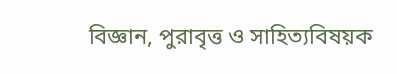বিজ্ঞান, পুরাবৃত্ত ও সাহিত্যবিষয়ক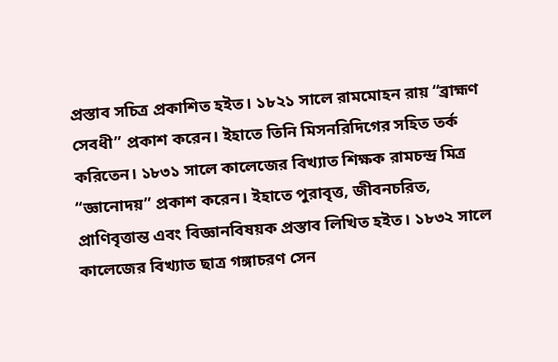প্রস্তাব সচিত্র প্রকাশিত হইত। ১৮২১ সালে রামমোহন রায় “ব্রাহ্মণ সেবধী” প্রকাশ করেন। ইহাতে তিনি মিসনরিদিগের সহিত তর্ক করিতেন। ১৮৩১ সালে কালেজের বিখ্যাত শিক্ষক রামচন্দ্র মিত্র “জ্ঞানোদয়” প্রকাশ করেন। ইহাতে পুরাবৃত্ত, জীবনচরিত, প্রাণিবৃত্তান্ত এবং বিজ্ঞানবিষয়ক প্রস্তাব লিখিত হইত। ১৮৩২ সালে কালেজের বিখ্যাত ছাত্র গঙ্গাচরণ সেন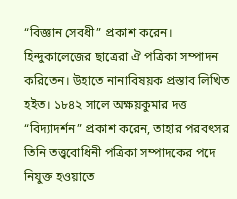“বিজ্ঞান সেবধী” প্রকাশ করেন। হিন্দুকালেজের ছাত্রেরা ঐ পত্রিকা সম্পাদন করিতেন। উহাতে নানাবিষয়ক প্রস্তাব লিখিত হইত। ১৮৪২ সালে অক্ষয়কুমার দত্ত “বিদ্যাদর্শন” প্রকাশ করেন, তাহার পরবৎসর তিনি তত্ত্ববোধিনী পত্রিকা সম্পাদকের পদে নিযুক্ত হওয়াতে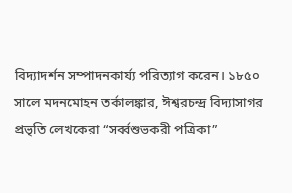বিদ্যাদর্শন সম্পাদনকার্য্য পরিত্যাগ করেন। ১৮৫০ সালে মদনমোহন তর্কালঙ্কার, ঈশ্বরচন্দ্র বিদ্যাসাগর প্রভৃতি লেখকেরা “সর্ব্বশুভকরী পত্রিকা”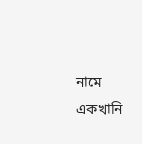নামে একখানি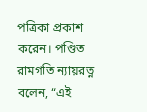পত্রিকা প্রকাশ করেন। পণ্ডিত রামগতি ন্যায়রত্ন বলেন, “এই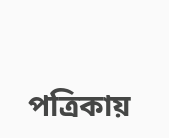পত্রিকায়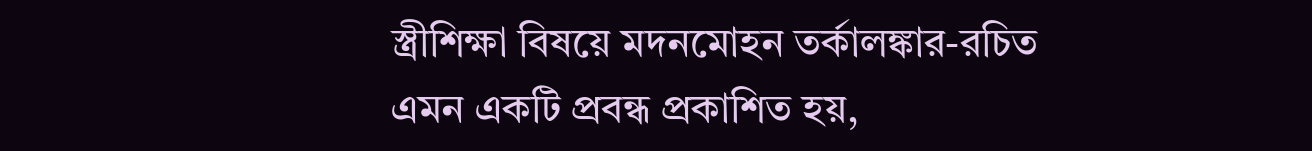স্ত্রীশিক্ষা বিষয়ে মদনমোহন তর্কালঙ্কার-রচিত এমন একটি প্রবন্ধ প্রকাশিত হয়,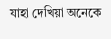যাহা দেখিয়া অনেকে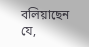বলিয়াছেন যে,